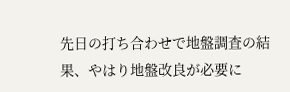先日の打ち合わせで地盤調査の結果、やはり地盤改良が必要に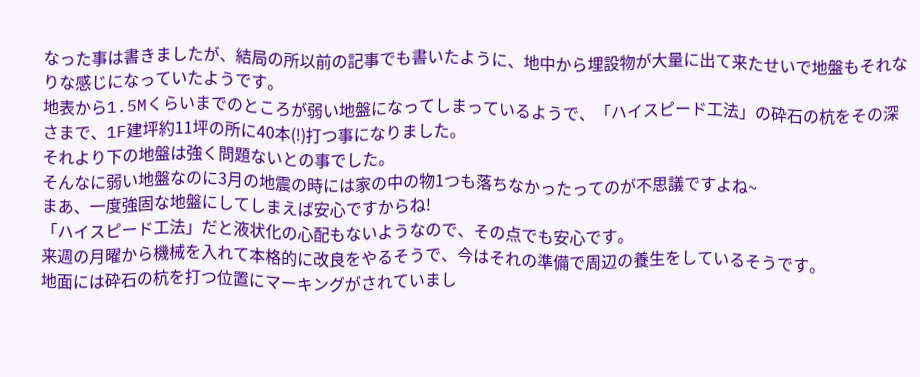なった事は書きましたが、結局の所以前の記事でも書いたように、地中から埋設物が大量に出て来たせいで地盤もそれなりな感じになっていたようです。
地表から1.5Mくらいまでのところが弱い地盤になってしまっているようで、「ハイスピード工法」の砕石の杭をその深さまで、1F建坪約11坪の所に40本(!)打つ事になりました。
それより下の地盤は強く問題ないとの事でした。
そんなに弱い地盤なのに3月の地震の時には家の中の物1つも落ちなかったってのが不思議ですよね~
まあ、一度強固な地盤にしてしまえば安心ですからね!
「ハイスピード工法」だと液状化の心配もないようなので、その点でも安心です。
来週の月曜から機械を入れて本格的に改良をやるそうで、今はそれの準備で周辺の養生をしているそうです。
地面には砕石の杭を打つ位置にマーキングがされていまし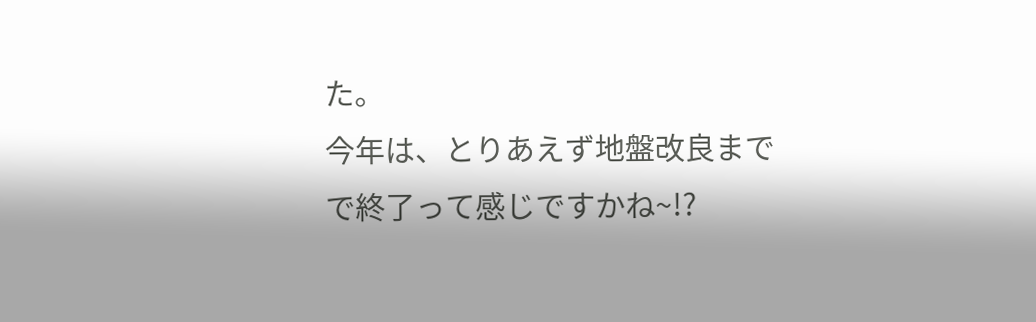た。
今年は、とりあえず地盤改良までで終了って感じですかね~!?